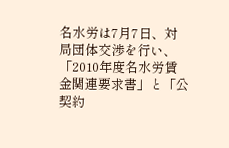名水労は7月7日、対局団体交渉を行い、「2010年度名水労賃金関連要求書」と「公契約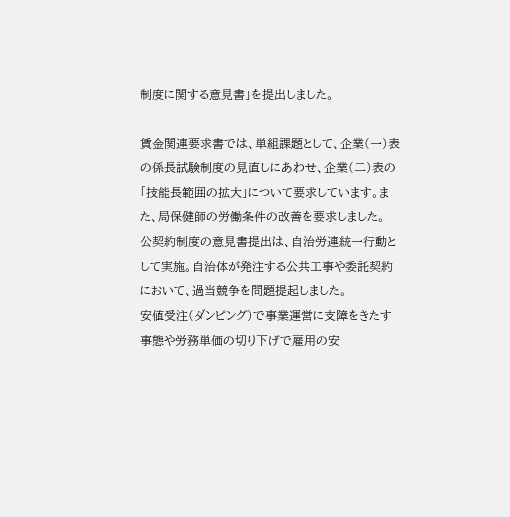制度に関する意見書」を提出しました。

賃金関連要求書では、単組課題として、企業(一)表の係長試験制度の見直しにあわせ、企業(二)表の「技能長範囲の拡大」について要求しています。また、局保健師の労働条件の改善を要求しました。
公契約制度の意見書提出は、自治労連統一行動として実施。自治体が発注する公共工事や委託契約において、過当競争を問題提起しました。
安値受注(ダンピング)で事業運営に支障をきたす事態や労務単価の切り下げで雇用の安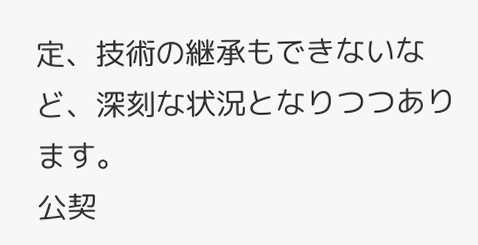定、技術の継承もできないなど、深刻な状況となりつつあります。
公契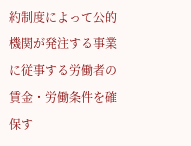約制度によって公的機関が発注する事業に従事する労働者の賃金・労働条件を確保す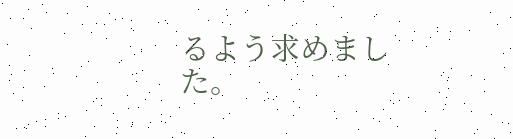るよう求めました。